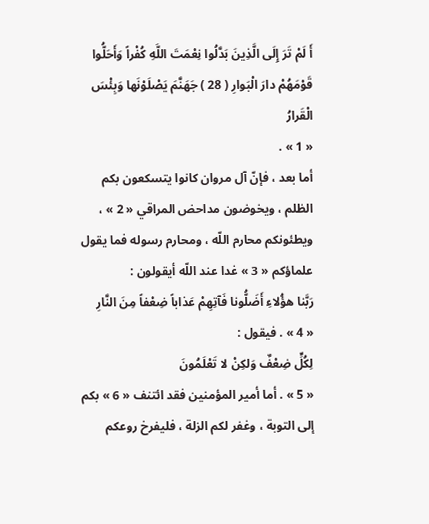أَ لَمْ تَرَ إِلَى الَّذِينَ بَدَّلُوا نِعْمَتَ اللَّهِ كُفْراً وَأَحَلُّوا قَوْمَهُمْ دارَ الْبَوارِ ( 28 ) جَهَنَّمَ يَصْلَوْنَها وَبِئْسَ الْقَرارُ
« 1 » .
أما بعد ، فإنّ آل مروان كانوا يتسكعون بكم الظلم ، ويخوضون مداحض المراقي « 2 » ، ويطئونكم محارم اللّه ، ومحارم رسوله فما يقول علماؤكم « 3 » غدا عند اللّه أيقولون :
رَبَّنا هؤُلاءِ أَضَلُّونا فَآتِهِمْ عَذاباً ضِعْفاً مِنَ النَّارِ
« 4 » . فيقول :
لِكُلٍّ ضِعْفٌ وَلكِنْ لا تَعْلَمُونَ
« 5 » . أما أمير المؤمنين فقد ائتنف « 6 » بكم إلى التوبة ، وغفر لكم الزلة ، فليفرخ روعكم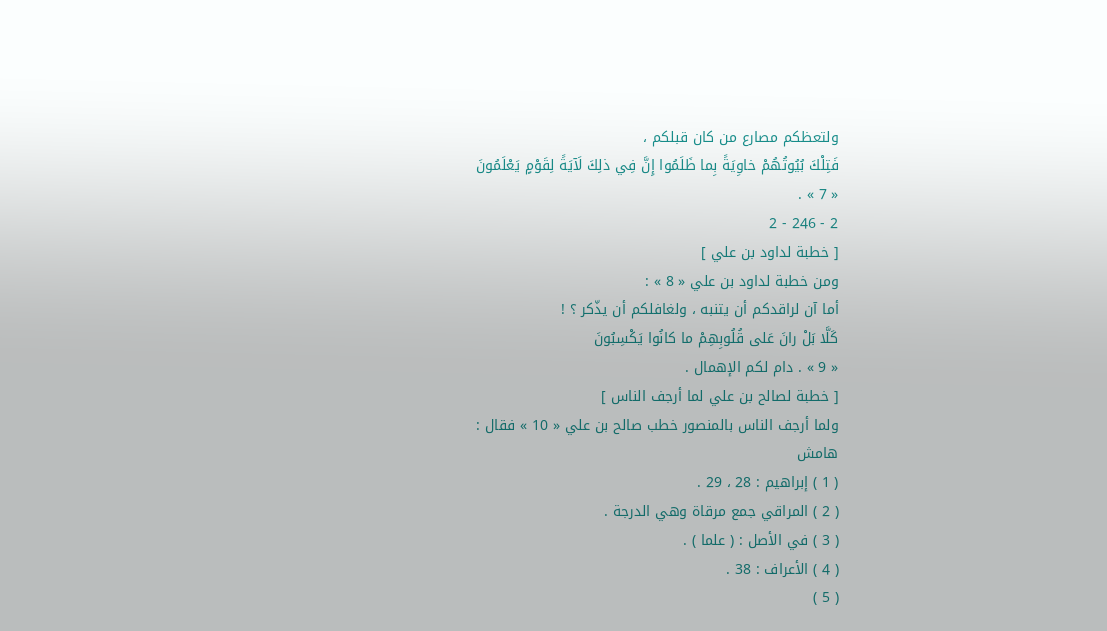ولتعظكم مصارع من كان قبلكم ،
فَتِلْكَ بُيُوتُهُمْ خاوِيَةً بِما ظَلَمُوا إِنَّ فِي ذلِكَ لَآيَةً لِقَوْمٍ يَعْلَمُونَ
« 7 » .
2 - 246 - 2
[ خطبة لداود بن علي ]
ومن خطبة لداود بن علي « 8 » :
أما آن لراقدكم أن يتنبه ، ولغافلكم أن يذّكر ؟ !
كَلَّا بَلْ رانَ عَلى قُلُوبِهِمْ ما كانُوا يَكْسِبُونَ
« 9 » . دام لكم الإهمال .
[ خطبة لصالح بن علي لما أرجف الناس ]
ولما أرجف الناس بالمنصور خطب صالح بن علي « 10 » فقال :
هامش
( 1 ) إبراهيم : 28 ، 29 .
( 2 ) المراقي جمع مرقاة وهي الدرجة .
( 3 ) في الأصل : ( علما ) .
( 4 ) الأعراف : 38 .
( 5 )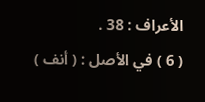الأعراف : 38 .
( 6 ) في الأصل : ( أنف )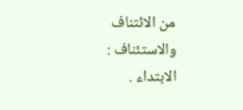من الائتناف والاستئناف : الابتداء .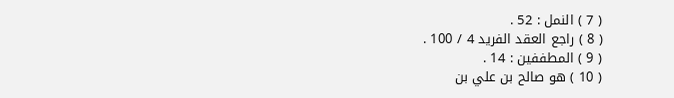( 7 ) النمل : 52 .
( 8 ) راجع العقد الفريد 4 / 100 .
( 9 ) المطففين : 14 .
( 10 ) هو صالح بن علي بن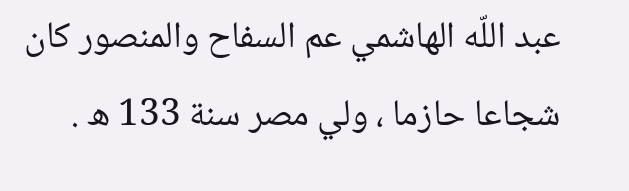عبد اللّه الهاشمي عم السفاح والمنصور كان شجاعا حازما ، ولي مصر سنة 133 ه .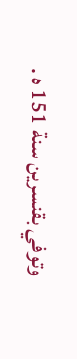وتوفي بقنسرين سنة 151 ه .